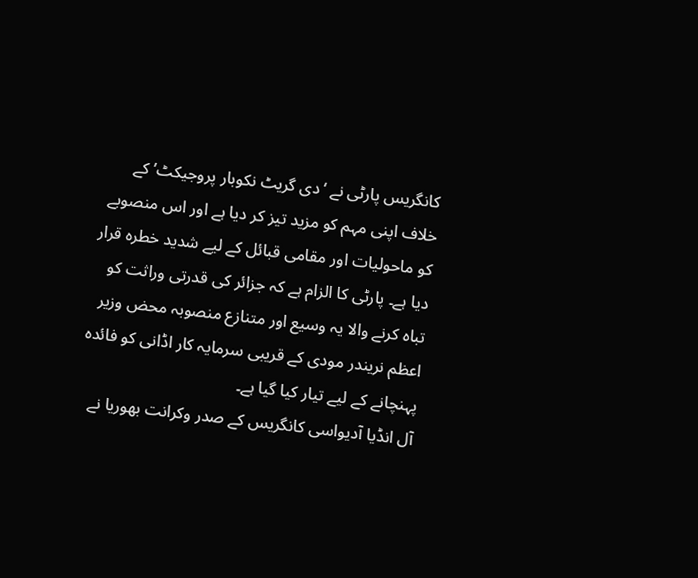کانگریس پارٹی نے ‘دی گریٹ نکوبار پروجیکٹ’ کے خلاف اپنی مہم کو مزید تیز کر دیا ہے اور اس منصوبے کو ماحولیات اور مقامی قبائل کے لیے شدید خطرہ قرار دیا ہے۔ پارٹی کا الزام ہے کہ جزائر کی قدرتی وراثت کو تباہ کرنے والا یہ وسیع اور متنازع منصوبہ محض وزیر اعظم نریندر مودی کے قریبی سرمایہ کار اڈانی کو فائدہ پہنچانے کے لیے تیار کیا گیا ہے۔
آل انڈیا آدیواسی کانگریس کے صدر وکرانت بھوریا نے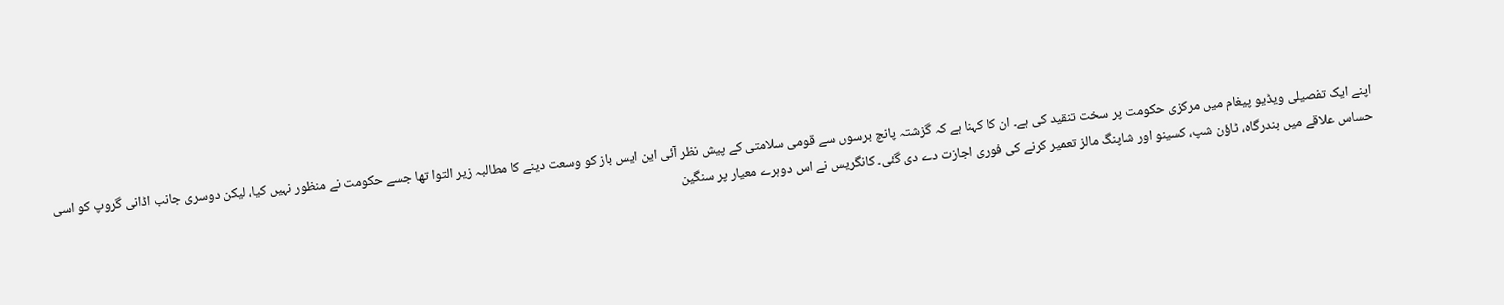اپنے ایک تفصیلی ویڈیو پیغام میں مرکزی حکومت پر سخت تنقید کی ہے۔ ان کا کہنا ہے کہ گزشتہ پانچ برسوں سے قومی سلامتی کے پیش نظر آئی این ایس باز کو وسعت دینے کا مطالبہ زیر التوا تھا جسے حکومت نے منظور نہیں کیا، لیکن دوسری جانب اڈانی گروپ کو اسی حساس علاقے میں بندرگاہ، ٹاؤن شپ، کسینو اور شاپنگ مالز تعمیر کرنے کی فوری اجازت دے دی گئی۔ کانگریس نے اس دوہرے معیار پر سنگین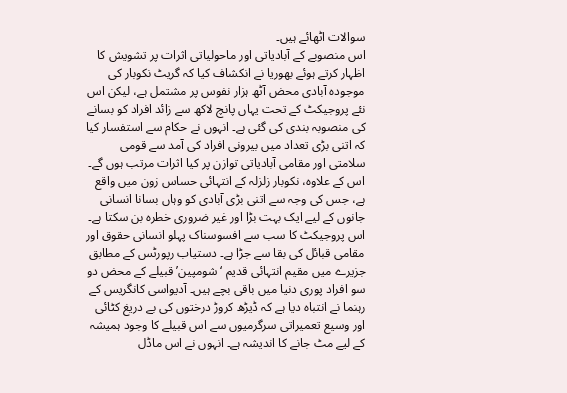سوالات اٹھائے ہیں۔
اس منصوبے کے آبادیاتی اور ماحولیاتی اثرات پر تشویش کا اظہار کرتے ہوئے بھوریا نے انکشاف کیا کہ گریٹ نکوبار کی موجودہ آبادی محض آٹھ ہزار نفوس پر مشتمل ہے، لیکن اس نئے پروجیکٹ کے تحت یہاں پانچ لاکھ سے زائد افراد کو بسانے کی منصوبہ بندی کی گئی ہے۔ انہوں نے حکام سے استفسار کیا کہ اتنی بڑی تعداد میں بیرونی افراد کی آمد سے قومی سلامتی اور مقامی آبادیاتی توازن پر کیا اثرات مرتب ہوں گے۔ اس کے علاوہ، نکوبار زلزلہ کے انتہائی حساس زون میں واقع ہے، جس کی وجہ سے اتنی بڑی آبادی کو وہاں بسانا انسانی جانوں کے لیے ایک بہت بڑا اور غیر ضروری خطرہ بن سکتا ہے۔
اس پروجیکٹ کا سب سے افسوسناک پہلو انسانی حقوق اور مقامی قبائل کی بقا سے جڑا ہے۔ دستیاب رپورٹس کے مطابق جزیرے میں مقیم انتہائی قدیم ‘شومپین’ قبیلے کے محض دو سو افراد پوری دنیا میں باقی بچے ہیں۔ آدیواسی کانگریس کے رہنما نے انتباہ دیا ہے کہ ڈیڑھ کروڑ درختوں کی بے دریغ کٹائی اور وسیع تعمیراتی سرگرمیوں سے اس قبیلے کا وجود ہمیشہ کے لیے مٹ جانے کا اندیشہ ہے۔ انہوں نے اس ماڈل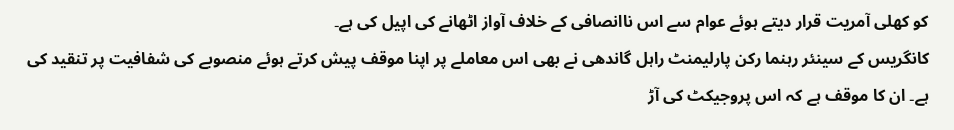کو کھلی آمریت قرار دیتے ہوئے عوام سے اس ناانصافی کے خلاف آواز اٹھانے کی اپیل کی ہے۔
کانگریس کے سینئر رہنما رکن پارلیمنٹ راہل گاندھی نے بھی اس معاملے پر اپنا موقف پیش کرتے ہوئے منصوبے کی شفافیت پر تنقید کی ہے۔ ان کا موقف ہے کہ اس پروجیکٹ کی آڑ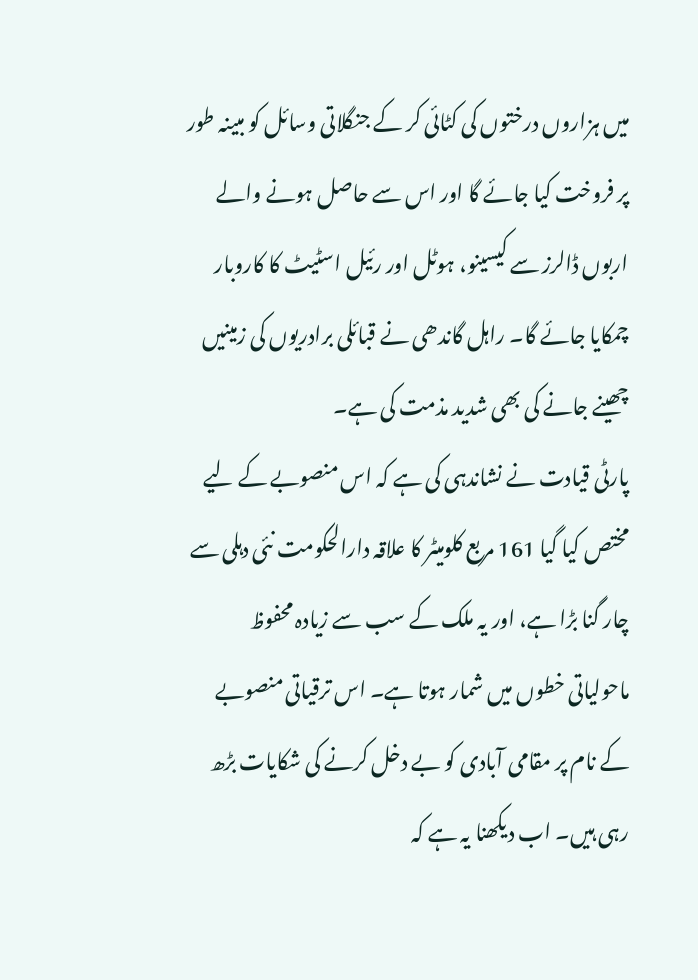میں ہزاروں درختوں کی کٹائی کر کے جنگلاتی وسائل کو مبینہ طور پر فروخت کیا جائے گا اور اس سے حاصل ہونے والے اربوں ڈالرز سے کیسینو، ہوٹل اور رئیل اسٹیٹ کا کاروبار چمکایا جائے گا۔ راہل گاندھی نے قبائلی برادریوں کی زمینیں چھینے جانے کی بھی شدید مذمت کی ہے۔
پارٹی قیادت نے نشاندہی کی ہے کہ اس منصوبے کے لیے مختص کیا گیا 161 مربع کلومیٹر کا علاقہ دارالحکومت نئی دہلی سے چار گنا بڑا ہے، اور یہ ملک کے سب سے زیادہ محفوظ ماحولیاتی خطوں میں شمار ہوتا ہے۔ اس ترقیاتی منصوبے کے نام پر مقامی آبادی کو بے دخل کرنے کی شکایات بڑھ رہی ہیں۔ اب دیکھنا یہ ہے کہ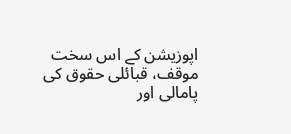اپوزیشن کے اس سخت موقف، قبائلی حقوق کی پامالی اور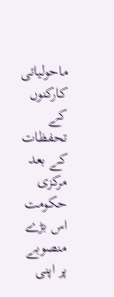ماحولیاتی کارکنوں کے تحفظات کے بعد مرکزی حکومت اس بڑے منصوبے پر اپنی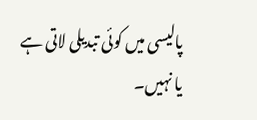پالیسی میں کوئی تبدیلی لاتی ہے یا نہیں۔